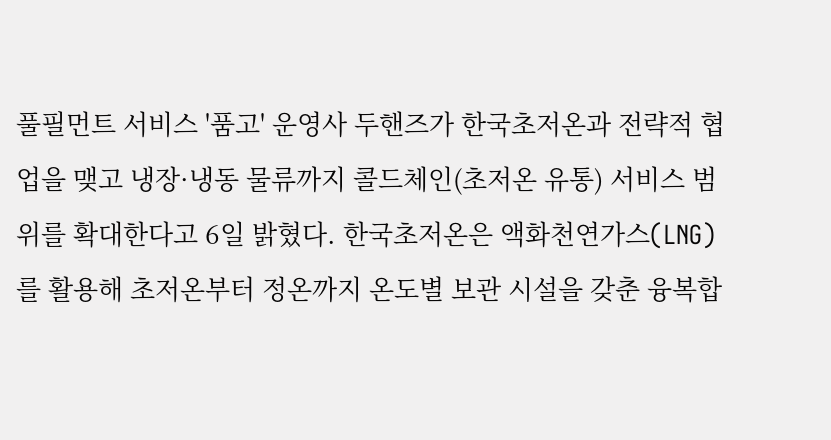풀필먼트 서비스 '품고' 운영사 두핸즈가 한국초저온과 전략적 협업을 맺고 냉장·냉동 물류까지 콜드체인(초저온 유통) 서비스 범위를 확대한다고 6일 밝혔다. 한국초저온은 액화천연가스(LNG)를 활용해 초저온부터 정온까지 온도별 보관 시설을 갖춘 융복합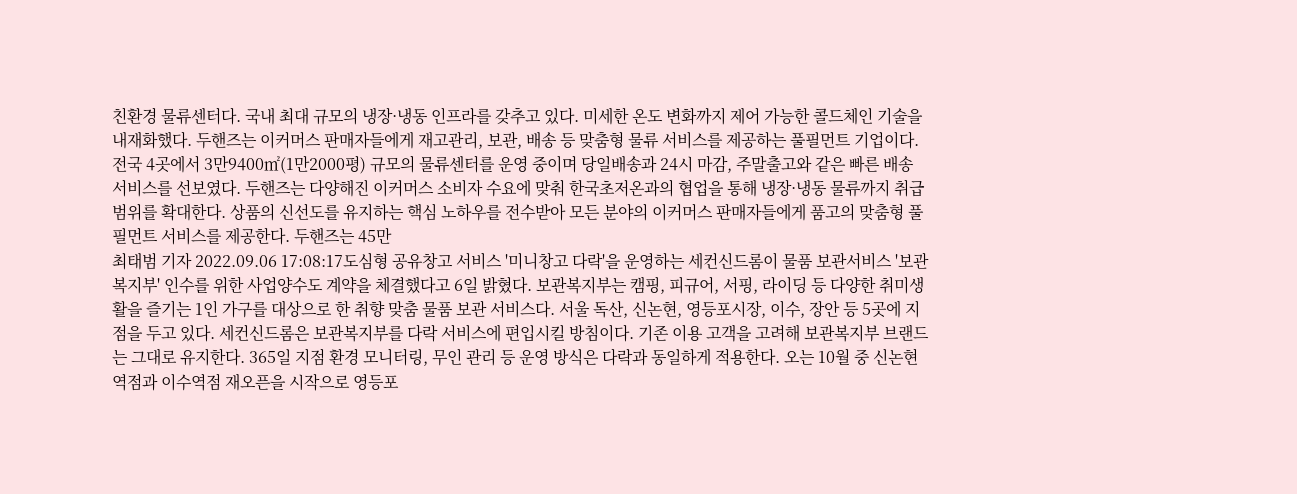친환경 물류센터다. 국내 최대 규모의 냉장·냉동 인프라를 갖추고 있다. 미세한 온도 변화까지 제어 가능한 콜드체인 기술을 내재화했다. 두핸즈는 이커머스 판매자들에게 재고관리, 보관, 배송 등 맞춤형 물류 서비스를 제공하는 풀필먼트 기업이다. 전국 4곳에서 3만9400㎡(1만2000평) 규모의 물류센터를 운영 중이며 당일배송과 24시 마감, 주말출고와 같은 빠른 배송 서비스를 선보였다. 두핸즈는 다양해진 이커머스 소비자 수요에 맞춰 한국초저온과의 협업을 통해 냉장·냉동 물류까지 취급범위를 확대한다. 상품의 신선도를 유지하는 핵심 노하우를 전수받아 모든 분야의 이커머스 판매자들에게 품고의 맞춤형 풀필먼트 서비스를 제공한다. 두핸즈는 45만
최태범 기자 2022.09.06 17:08:17도심형 공유창고 서비스 '미니창고 다락'을 운영하는 세컨신드롬이 물품 보관서비스 '보관복지부' 인수를 위한 사업양수도 계약을 체결했다고 6일 밝혔다. 보관복지부는 캠핑, 피규어, 서핑, 라이딩 등 다양한 취미생활을 즐기는 1인 가구를 대상으로 한 취향 맞춤 물품 보관 서비스다. 서울 독산, 신논현, 영등포시장, 이수, 장안 등 5곳에 지점을 두고 있다. 세컨신드롬은 보관복지부를 다락 서비스에 편입시킬 방침이다. 기존 이용 고객을 고려해 보관복지부 브랜드는 그대로 유지한다. 365일 지점 환경 모니터링, 무인 관리 등 운영 방식은 다락과 동일하게 적용한다. 오는 10월 중 신논현역점과 이수역점 재오픈을 시작으로 영등포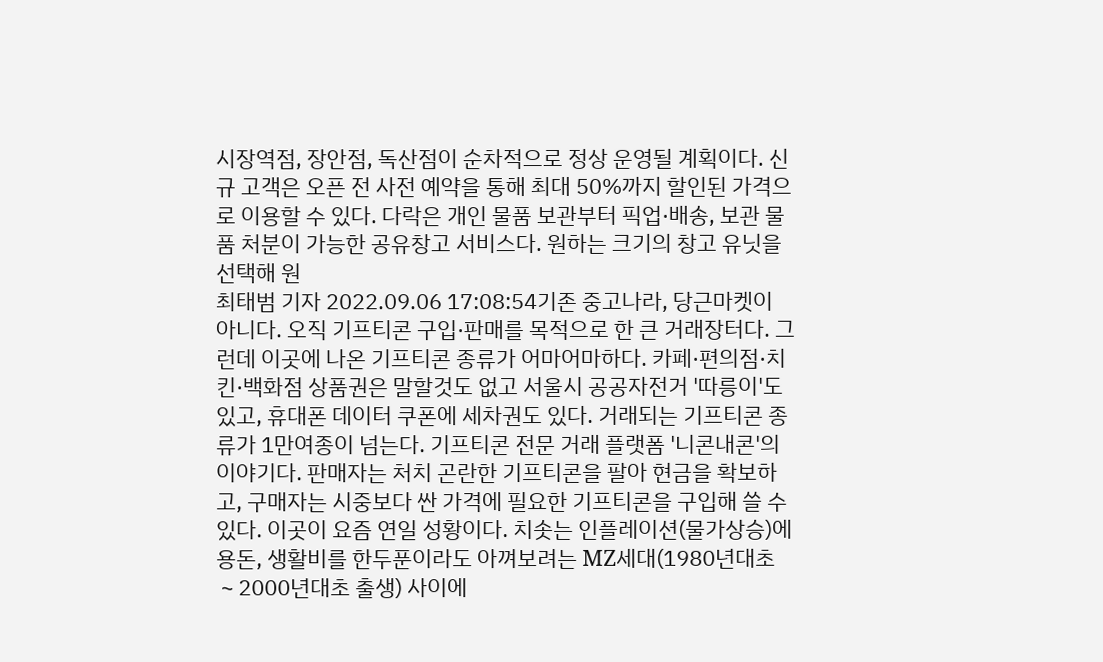시장역점, 장안점, 독산점이 순차적으로 정상 운영될 계획이다. 신규 고객은 오픈 전 사전 예약을 통해 최대 50%까지 할인된 가격으로 이용할 수 있다. 다락은 개인 물품 보관부터 픽업·배송, 보관 물품 처분이 가능한 공유창고 서비스다. 원하는 크기의 창고 유닛을 선택해 원
최태범 기자 2022.09.06 17:08:54기존 중고나라, 당근마켓이 아니다. 오직 기프티콘 구입·판매를 목적으로 한 큰 거래장터다. 그런데 이곳에 나온 기프티콘 종류가 어마어마하다. 카페·편의점·치킨·백화점 상품권은 말할것도 없고 서울시 공공자전거 '따릉이'도 있고, 휴대폰 데이터 쿠폰에 세차권도 있다. 거래되는 기프티콘 종류가 1만여종이 넘는다. 기프티콘 전문 거래 플랫폼 '니콘내콘'의 이야기다. 판매자는 처치 곤란한 기프티콘을 팔아 현금을 확보하고, 구매자는 시중보다 싼 가격에 필요한 기프티콘을 구입해 쓸 수 있다. 이곳이 요즘 연일 성황이다. 치솟는 인플레이션(물가상승)에 용돈, 생활비를 한두푼이라도 아껴보려는 MZ세대(1980년대초∼2000년대초 출생) 사이에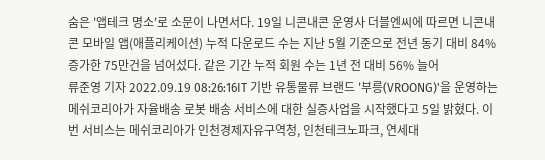숨은 '앱테크 명소'로 소문이 나면서다. 19일 니콘내콘 운영사 더블엔씨에 따르면 니콘내콘 모바일 앱(애플리케이션) 누적 다운로드 수는 지난 5월 기준으로 전년 동기 대비 84% 증가한 75만건을 넘어섰다. 같은 기간 누적 회원 수는 1년 전 대비 56% 늘어
류준영 기자 2022.09.19 08:26:16IT 기반 유통물류 브랜드 '부릉(VROONG)'을 운영하는 메쉬코리아가 자율배송 로봇 배송 서비스에 대한 실증사업을 시작했다고 5일 밝혔다. 이번 서비스는 메쉬코리아가 인천경제자유구역청, 인천테크노파크, 연세대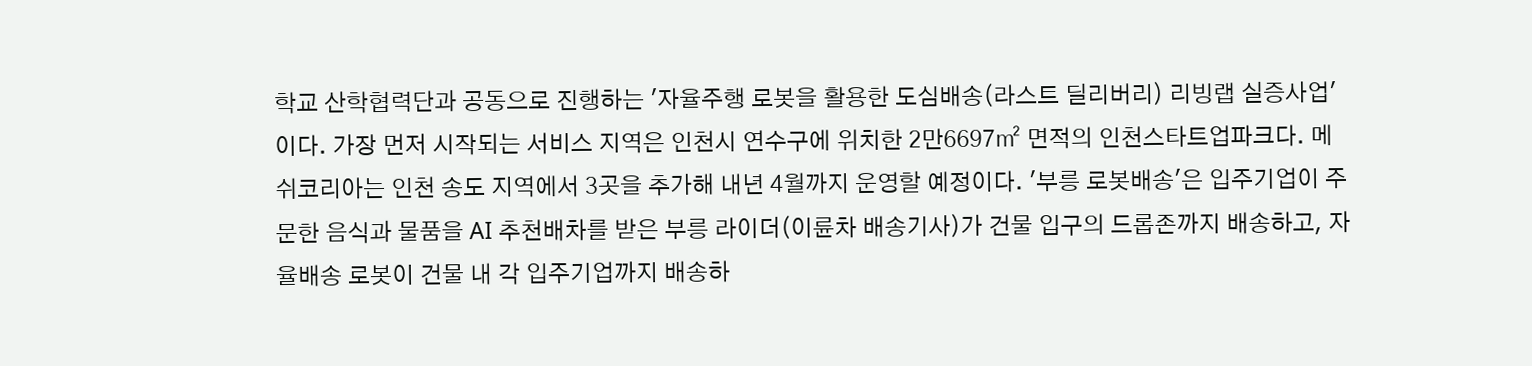학교 산학협력단과 공동으로 진행하는 '자율주행 로봇을 활용한 도심배송(라스트 딜리버리) 리빙랩 실증사업'이다. 가장 먼저 시작되는 서비스 지역은 인천시 연수구에 위치한 2만6697㎡ 면적의 인천스타트업파크다. 메쉬코리아는 인천 송도 지역에서 3곳을 추가해 내년 4월까지 운영할 예정이다. '부릉 로봇배송'은 입주기업이 주문한 음식과 물품을 AI 추천배차를 받은 부릉 라이더(이륜차 배송기사)가 건물 입구의 드롭존까지 배송하고, 자율배송 로봇이 건물 내 각 입주기업까지 배송하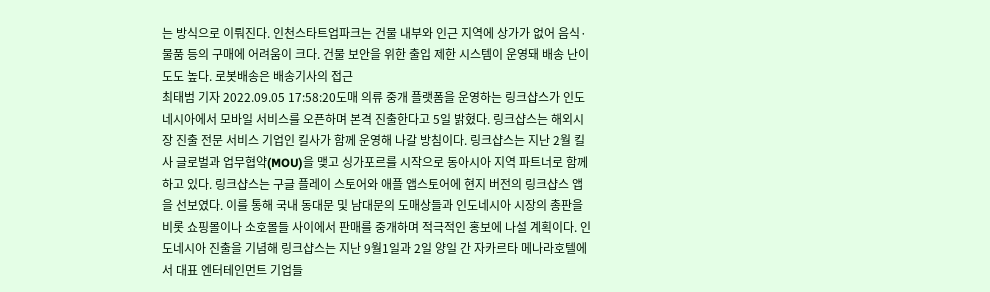는 방식으로 이뤄진다. 인천스타트업파크는 건물 내부와 인근 지역에 상가가 없어 음식·물품 등의 구매에 어려움이 크다. 건물 보안을 위한 출입 제한 시스템이 운영돼 배송 난이도도 높다. 로봇배송은 배송기사의 접근
최태범 기자 2022.09.05 17:58:20도매 의류 중개 플랫폼을 운영하는 링크샵스가 인도네시아에서 모바일 서비스를 오픈하며 본격 진출한다고 5일 밝혔다. 링크샵스는 해외시장 진출 전문 서비스 기업인 킬사가 함께 운영해 나갈 방침이다. 링크샵스는 지난 2월 킬사 글로벌과 업무협약(MOU)을 맺고 싱가포르를 시작으로 동아시아 지역 파트너로 함께 하고 있다. 링크샵스는 구글 플레이 스토어와 애플 앱스토어에 현지 버전의 링크샵스 앱을 선보였다. 이를 통해 국내 동대문 및 남대문의 도매상들과 인도네시아 시장의 총판을 비롯 쇼핑몰이나 소호몰들 사이에서 판매를 중개하며 적극적인 홍보에 나설 계획이다. 인도네시아 진출을 기념해 링크샵스는 지난 9월1일과 2일 양일 간 자카르타 메나라호텔에서 대표 엔터테인먼트 기업들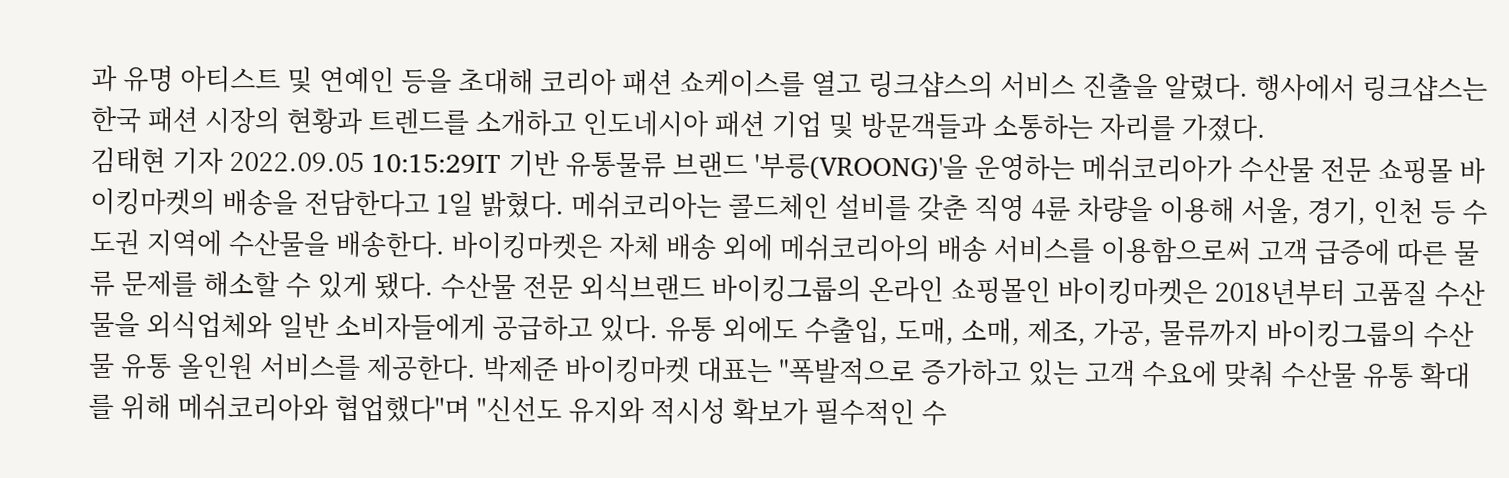과 유명 아티스트 및 연예인 등을 초대해 코리아 패션 쇼케이스를 열고 링크샵스의 서비스 진출을 알렸다. 행사에서 링크샵스는 한국 패션 시장의 현황과 트렌드를 소개하고 인도네시아 패션 기업 및 방문객들과 소통하는 자리를 가졌다.
김태현 기자 2022.09.05 10:15:29IT 기반 유통물류 브랜드 '부릉(VROONG)'을 운영하는 메쉬코리아가 수산물 전문 쇼핑몰 바이킹마켓의 배송을 전담한다고 1일 밝혔다. 메쉬코리아는 콜드체인 설비를 갖춘 직영 4륜 차량을 이용해 서울, 경기, 인천 등 수도권 지역에 수산물을 배송한다. 바이킹마켓은 자체 배송 외에 메쉬코리아의 배송 서비스를 이용함으로써 고객 급증에 따른 물류 문제를 해소할 수 있게 됐다. 수산물 전문 외식브랜드 바이킹그룹의 온라인 쇼핑몰인 바이킹마켓은 2018년부터 고품질 수산물을 외식업체와 일반 소비자들에게 공급하고 있다. 유통 외에도 수출입, 도매, 소매, 제조, 가공, 물류까지 바이킹그룹의 수산물 유통 올인원 서비스를 제공한다. 박제준 바이킹마켓 대표는 "폭발적으로 증가하고 있는 고객 수요에 맞춰 수산물 유통 확대를 위해 메쉬코리아와 협업했다"며 "신선도 유지와 적시성 확보가 필수적인 수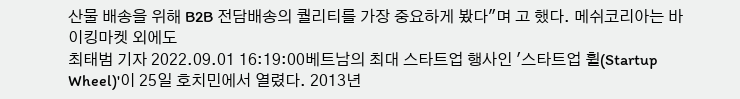산물 배송을 위해 B2B 전담배송의 퀄리티를 가장 중요하게 봤다"며 고 했다. 메쉬코리아는 바이킹마켓 외에도
최태범 기자 2022.09.01 16:19:00베트남의 최대 스타트업 행사인 '스타트업 휠(Startup Wheel)'이 25일 호치민에서 열렸다. 2013년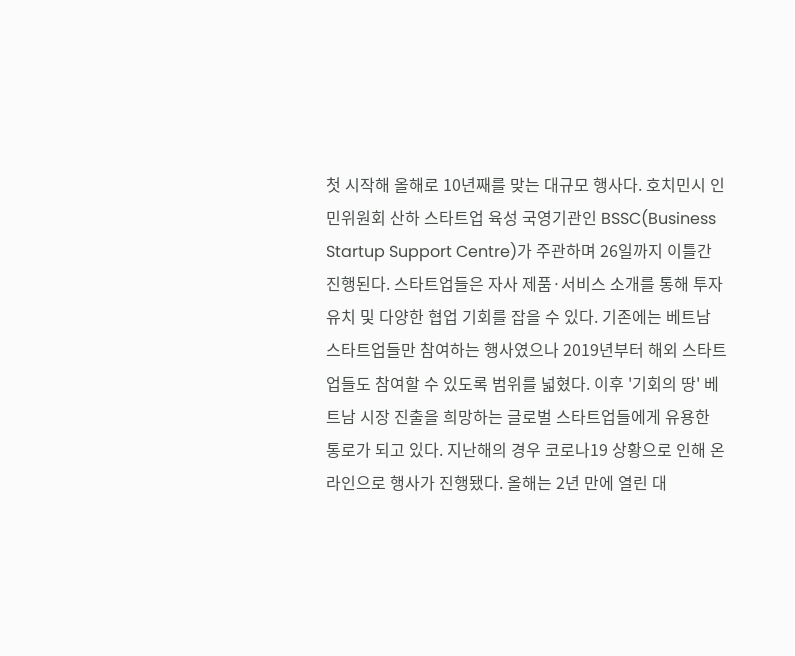첫 시작해 올해로 10년째를 맞는 대규모 행사다. 호치민시 인민위원회 산하 스타트업 육성 국영기관인 BSSC(Business Startup Support Centre)가 주관하며 26일까지 이틀간 진행된다. 스타트업들은 자사 제품·서비스 소개를 통해 투자유치 및 다양한 협업 기회를 잡을 수 있다. 기존에는 베트남 스타트업들만 참여하는 행사였으나 2019년부터 해외 스타트업들도 참여할 수 있도록 범위를 넓혔다. 이후 '기회의 땅' 베트남 시장 진출을 희망하는 글로벌 스타트업들에게 유용한 통로가 되고 있다. 지난해의 경우 코로나19 상황으로 인해 온라인으로 행사가 진행됐다. 올해는 2년 만에 열린 대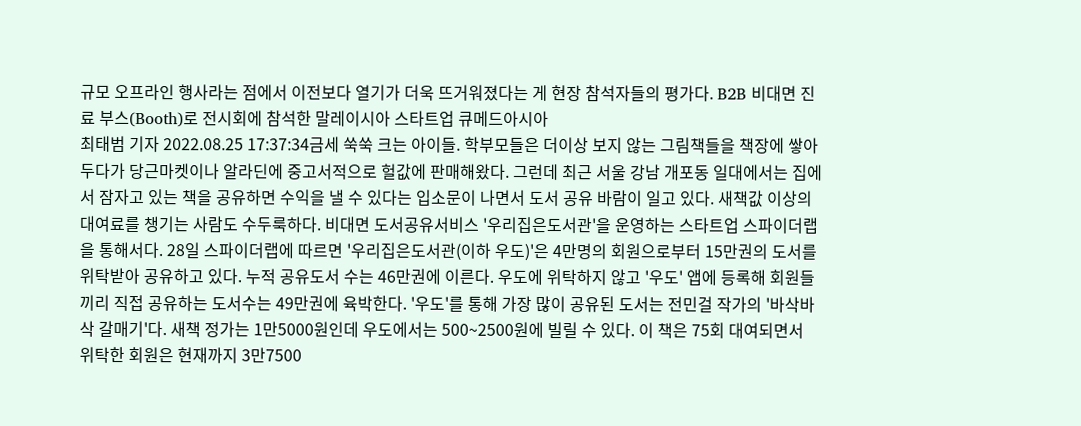규모 오프라인 행사라는 점에서 이전보다 열기가 더욱 뜨거워졌다는 게 현장 참석자들의 평가다. B2B 비대면 진료 부스(Booth)로 전시회에 참석한 말레이시아 스타트업 큐메드아시아
최태범 기자 2022.08.25 17:37:34금세 쑥쑥 크는 아이들. 학부모들은 더이상 보지 않는 그림책들을 책장에 쌓아두다가 당근마켓이나 알라딘에 중고서적으로 헐값에 판매해왔다. 그런데 최근 서울 강남 개포동 일대에서는 집에서 잠자고 있는 책을 공유하면 수익을 낼 수 있다는 입소문이 나면서 도서 공유 바람이 일고 있다. 새책값 이상의 대여료를 챙기는 사람도 수두룩하다. 비대면 도서공유서비스 '우리집은도서관'을 운영하는 스타트업 스파이더랩을 통해서다. 28일 스파이더랩에 따르면 '우리집은도서관(이하 우도)'은 4만명의 회원으로부터 15만권의 도서를 위탁받아 공유하고 있다. 누적 공유도서 수는 46만권에 이른다. 우도에 위탁하지 않고 '우도' 앱에 등록해 회원들끼리 직접 공유하는 도서수는 49만권에 육박한다. '우도'를 통해 가장 많이 공유된 도서는 전민걸 작가의 '바삭바삭 갈매기'다. 새책 정가는 1만5000원인데 우도에서는 500~2500원에 빌릴 수 있다. 이 책은 75회 대여되면서 위탁한 회원은 현재까지 3만7500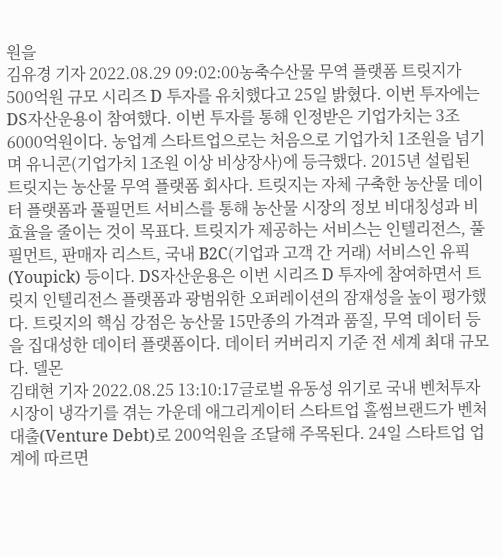원을
김유경 기자 2022.08.29 09:02:00농축수산물 무역 플랫폼 트릿지가 500억원 규모 시리즈 D 투자를 유치했다고 25일 밝혔다. 이번 투자에는 DS자산운용이 참여했다. 이번 투자를 통해 인정받은 기업가치는 3조6000억원이다. 농업계 스타트업으로는 처음으로 기업가치 1조원을 넘기며 유니콘(기업가치 1조원 이상 비상장사)에 등극했다. 2015년 설립된 트릿지는 농산물 무역 플랫폼 회사다. 트릿지는 자체 구축한 농산물 데이터 플랫폼과 풀필먼트 서비스를 통해 농산물 시장의 정보 비대칭성과 비효율을 줄이는 것이 목표다. 트릿지가 제공하는 서비스는 인텔리전스, 풀필먼트, 판매자 리스트, 국내 B2C(기업과 고객 간 거래) 서비스인 유픽(Youpick) 등이다. DS자산운용은 이번 시리즈 D 투자에 참여하면서 트릿지 인텔리전스 플랫폼과 광범위한 오퍼레이션의 잠재성을 높이 평가했다. 트릿지의 핵심 강점은 농산물 15만종의 가격과 품질, 무역 데이터 등을 집대성한 데이터 플랫폼이다. 데이터 커버리지 기준 전 세계 최대 규모다. 델몬
김태현 기자 2022.08.25 13:10:17글로벌 유동성 위기로 국내 벤처투자 시장이 냉각기를 겪는 가운데 애그리게이터 스타트업 홀썸브랜드가 벤처대출(Venture Debt)로 200억원을 조달해 주목된다. 24일 스타트업 업계에 따르면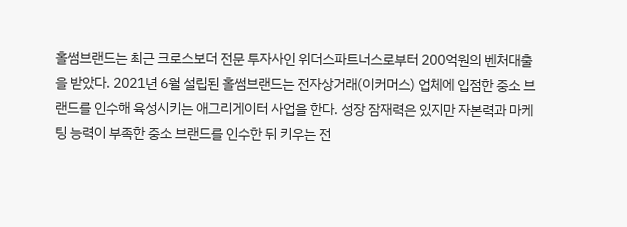홀썸브랜드는 최근 크로스보더 전문 투자사인 위더스파트너스로부터 200억원의 벤처대출을 받았다. 2021년 6월 설립된 홀썸브랜드는 전자상거래(이커머스) 업체에 입점한 중소 브랜드를 인수해 육성시키는 애그리게이터 사업을 한다. 성장 잠재력은 있지만 자본력과 마케팅 능력이 부족한 중소 브랜드를 인수한 뒤 키우는 전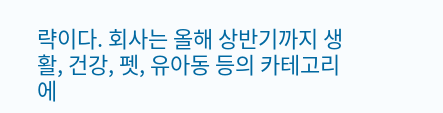략이다. 회사는 올해 상반기까지 생활, 건강, 펫, 유아동 등의 카테고리에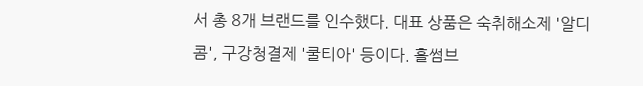서 총 8개 브랜드를 인수했다. 대표 상품은 숙취해소제 '알디콤', 구강청결제 '쿨티아' 등이다. 홀썸브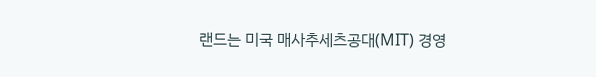랜드는 미국 매사추세츠공대(MIT) 경영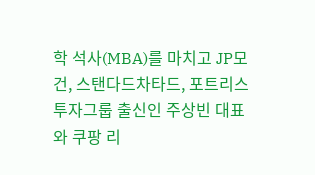학 석사(MBA)를 마치고 JP모건, 스탠다드차타드, 포트리스 투자그룹 출신인 주상빈 대표와 쿠팡 리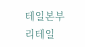테일본부 리테일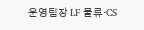운영팀장 LF 물류·CS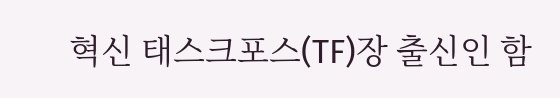혁신 태스크포스(TF)장 출신인 함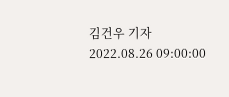김건우 기자 2022.08.26 09:00:00